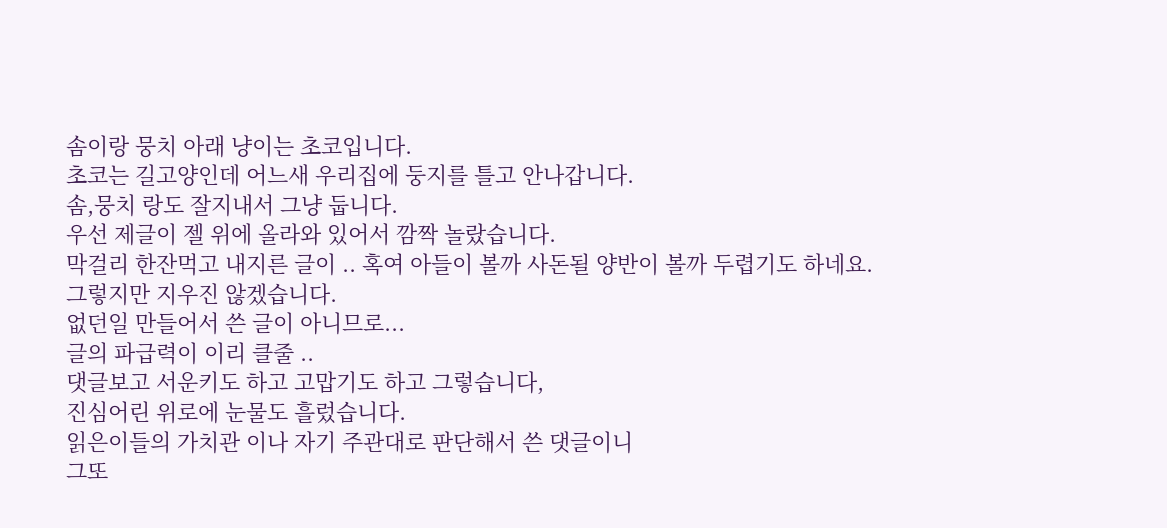솜이랑 뭉치 아래 냥이는 초코입니다.
초코는 길고양인데 어느새 우리집에 둥지를 틀고 안나갑니다.
솜,뭉치 랑도 잘지내서 그냥 둡니다.
우선 제글이 젤 위에 올라와 있어서 깜짝 놀랐습니다.
막걸리 한잔먹고 내지른 글이 .. 혹여 아들이 볼까 사돈될 양반이 볼까 두렵기도 하네요.
그렇지만 지우진 않겠습니다.
없던일 만들어서 쓴 글이 아니므로...
글의 파급력이 이리 클줄 ..
댓글보고 서운키도 하고 고맙기도 하고 그렇습니다,
진심어린 위로에 눈물도 흘렀습니다.
읽은이들의 가치관 이나 자기 주관대로 판단해서 쓴 댓글이니
그또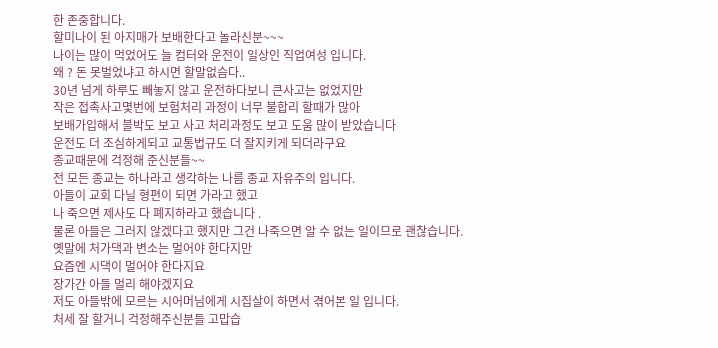한 존중합니다.
할미나이 된 아지매가 보배한다고 놀라신분~~~
나이는 많이 먹었어도 늘 컴터와 운전이 일상인 직업여성 입니다.
왜 ? 돈 못벌었냐고 하시면 할말없슴다..
30년 넘게 하루도 빼놓지 않고 운전하다보니 큰사고는 없었지만
작은 접촉사고몇번에 보험처리 과정이 너무 불합리 할때가 많아
보배가입해서 블박도 보고 사고 처리과정도 보고 도움 많이 받았습니다
운전도 더 조심하게되고 교통법규도 더 잘지키게 되더라구요
종교때문에 걱정해 준신분들~~
전 모든 종교는 하나라고 생각하는 나름 종교 자유주의 입니다.
아들이 교회 다닐 형편이 되면 가라고 했고
나 죽으면 제사도 다 폐지하라고 했습니다 .
물론 아들은 그러지 않겠다고 했지만 그건 나죽으면 알 수 없는 일이므로 괜찮습니다.
옛말에 처가댁과 변소는 멀어야 한다지만
요즘엔 시댁이 멀어야 한다지요
장가간 아들 멀리 해야겠지요
저도 아들밖에 모르는 시어머님에게 시집살이 하면서 겪어본 일 입니다.
처세 잘 할거니 걱정해주신분들 고맙습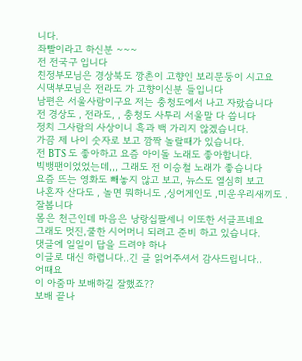니다.
좌빨이라고 하신분 ~~~
전 전국구 입니다
친정부모님은 경상북도 깡촌이 고향인 보리문둥이 시고요
시댁부모님은 전라도 가 고향이신분 들입니다
남편은 서울사람이구요 저는 충청도에서 나고 자랐습니다
전 경상도 , 전라도, , 충청도 사투리 서울말 다 씁니다
정치 그사람의 사상이니 흑과 백 가리지 않겠습니다.
가끔 제 나이 숫자로 보고 깜짝 놀랄때가 있습니다.
전 BTS 도 좋아하고 요즘 아이돌 노래도 좋아합니다.
빅뱅팬이었었는데,,, 그래도 전 이승철 노래가 좋습니다
요즘 뜨는 영화도 빼놓지 않고 보고, 뉴스도 열심히 보고
나혼자 산다도 , 놀면 뭐하니도 ,싱어게인도 ,미운우리새끼도 .잘봅니다
몸은 천근인데 마음은 낭랑십팔세니 이또한 서글프네요
그래도 멋진,쿨한 시어머니 되려고 준비 하고 있습니다.
댓글에 일일이 답을 드려야 하나
이글로 대신 하렵니다..긴 글 읽어주셔서 감사드립니다..
어때요
이 아줌마 보배하길 잘했죠??
보배 끝나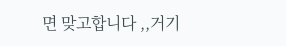면 맞고합니다 ,,거기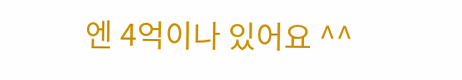엔 4억이나 있어요 ^^